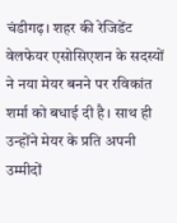चंडीगढ़। शहर की रेजिडेंट वेलफेयर एसोसिएशन के सदस्यों ने नया मेयर बनने पर रविकांत शर्मा को बधाई दी है। साथ ही उन्होंने मेयर के प्रति अपनी उम्मीदों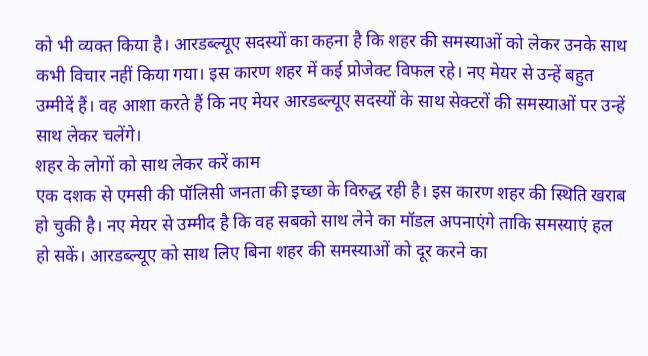को भी व्यक्त किया है। आरडब्ल्यूए सदस्यों का कहना है कि शहर की समस्याओं को लेकर उनके साथ कभी विचार नहीं किया गया। इस कारण शहर में कई प्रोजेक्ट विफल रहे। नए मेयर से उन्हें बहुत उम्मीदें हैं। वह आशा करते हैं कि नए मेयर आरडब्ल्यूए सदस्यों के साथ सेक्टरों की समस्याओं पर उन्हें साथ लेकर चलेंगे।
शहर के लोगों को साथ लेकर करें काम
एक दशक से एमसी की पॉलिसी जनता की इच्छा के विरुद्ध रही है। इस कारण शहर की स्थिति खराब हो चुकी है। नए मेयर से उम्मीद है कि वह सबको साथ लेने का मॉडल अपनाएंगे ताकि समस्याएं हल हो सकें। आरडब्ल्यूए को साथ लिए बिना शहर की समस्याओं को दूर करने का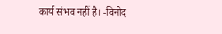कार्य संभव नहीं है। -विनोद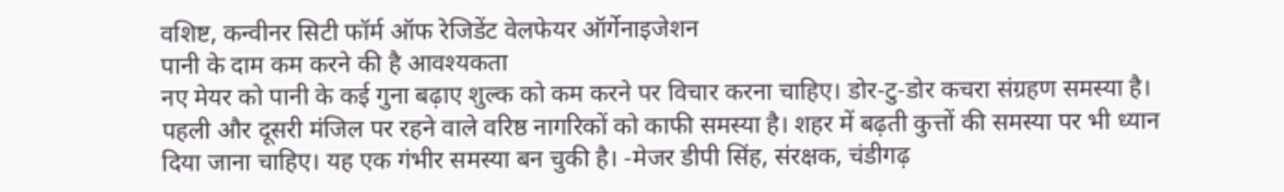वशिष्ट, कन्वीनर सिटी फॉर्म ऑफ रेजिडेंट वेलफेयर ऑर्गेनाइजेशन
पानी के दाम कम करने की है आवश्यकता
नए मेयर को पानी के कई गुना बढ़ाए शुल्क को कम करने पर विचार करना चाहिए। डोर-टु-डोर कचरा संग्रहण समस्या है। पहली और दूसरी मंजिल पर रहने वाले वरिष्ठ नागरिकों को काफी समस्या है। शहर में बढ़ती कुत्तों की समस्या पर भी ध्यान दिया जाना चाहिए। यह एक गंभीर समस्या बन चुकी है। -मेजर डीपी सिंह, संरक्षक, चंडीगढ़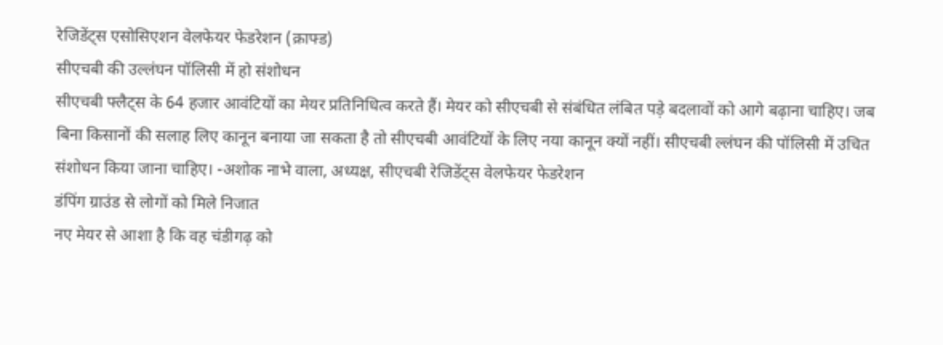रेजिडेंट्स एसोसिएशन वेलफेयर फेडरेशन (क्राफ्ड)
सीएचबी की उल्लंघन पॉलिसी में हो संशोधन
सीएचबी फ्लैट्स के 64 हजार आवंटियों का मेयर प्रतिनिधित्व करते हैं। मेयर को सीएचबी से संबंधित लंबित पड़े बदलावों को आगे बढ़ाना चाहिए। जब बिना किसानों की सलाह लिए कानून बनाया जा सकता है तो सीएचबी आवंटियों के लिए नया कानून क्यों नहीं। सीएचबी ल्लंघन की पॉलिसी में उचित संशोधन किया जाना चाहिए। -अशोक नाभे वाला, अध्यक्ष, सीएचबी रेजिडेंट्स वेलफेयर फेडरेशन
डंपिंग ग्राउंड से लोगों को मिले निजात
नए मेयर से आशा है कि वह चंडीगढ़ को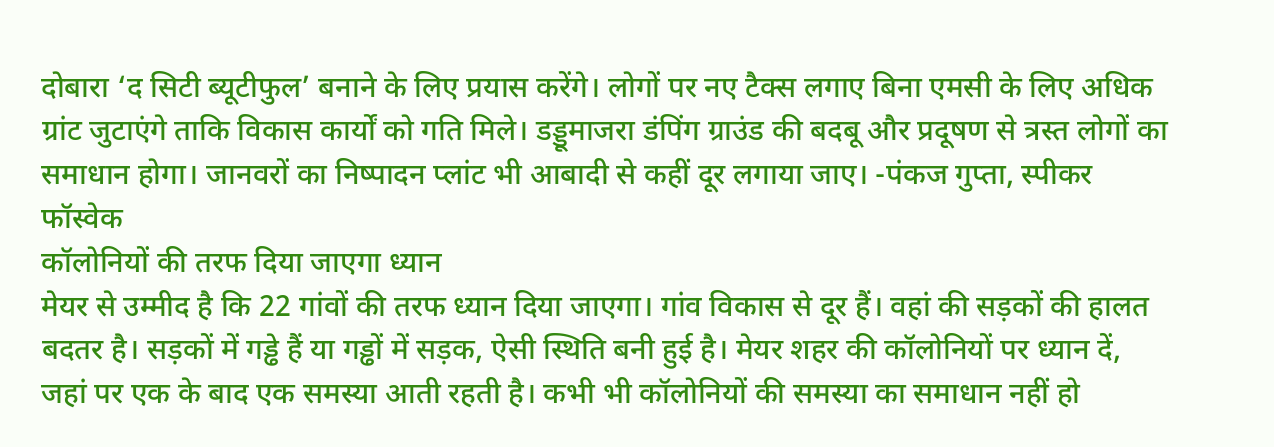दोबारा ‘द सिटी ब्यूटीफुल’ बनाने के लिए प्रयास करेंगे। लोगों पर नए टैक्स लगाए बिना एमसी के लिए अधिक ग्रांट जुटाएंगे ताकि विकास कार्यों को गति मिले। डड्डूमाजरा डंपिंग ग्राउंड की बदबू और प्रदूषण से त्रस्त लोगों का समाधान होगा। जानवरों का निष्पादन प्लांट भी आबादी से कहीं दूर लगाया जाए। -पंकज गुप्ता, स्पीकर फॉस्वेक
कॉलोनियों की तरफ दिया जाएगा ध्यान
मेयर से उम्मीद है कि 22 गांवों की तरफ ध्यान दिया जाएगा। गांव विकास से दूर हैं। वहां की सड़कों की हालत बदतर है। सड़कों में गड्ढे हैं या गड्ढों में सड़क, ऐसी स्थिति बनी हुई है। मेयर शहर की कॉलोनियों पर ध्यान दें, जहां पर एक के बाद एक समस्या आती रहती है। कभी भी कॉलोनियों की समस्या का समाधान नहीं हो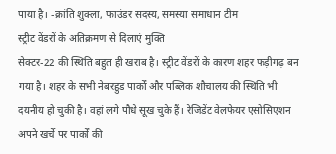पाया है। -क्रांति शुक्ला, फाउंडर सदस्य, समस्या समाधान टीम
स्ट्रीट वेंडरों के अतिक्रमण से दिलाएं मुक्ति
सेक्टर-22 की स्थिति बहुत ही खराब है। स्ट्रीट वेंडरों के कारण शहर फड़ीगढ़ बन गया है। शहर के सभी नेबरहुड पार्कों और पब्लिक शौचालय की स्थिति भी दयनीय हो चुकी है। वहां लगे पौधे सूख चुके हैं। रेजिडेंट वेलफेयर एसोसिएशन अपने खर्चे पर पार्कों की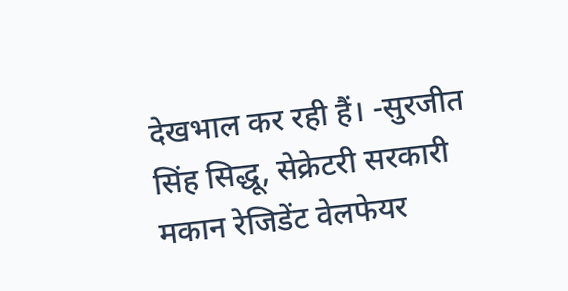देखभाल कर रही हैं। -सुरजीत सिंह सिद्धू, सेक्रेटरी सरकारी मकान रेजिडेंट वेलफेयर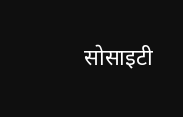सोसाइटी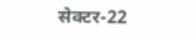सेक्टर-22